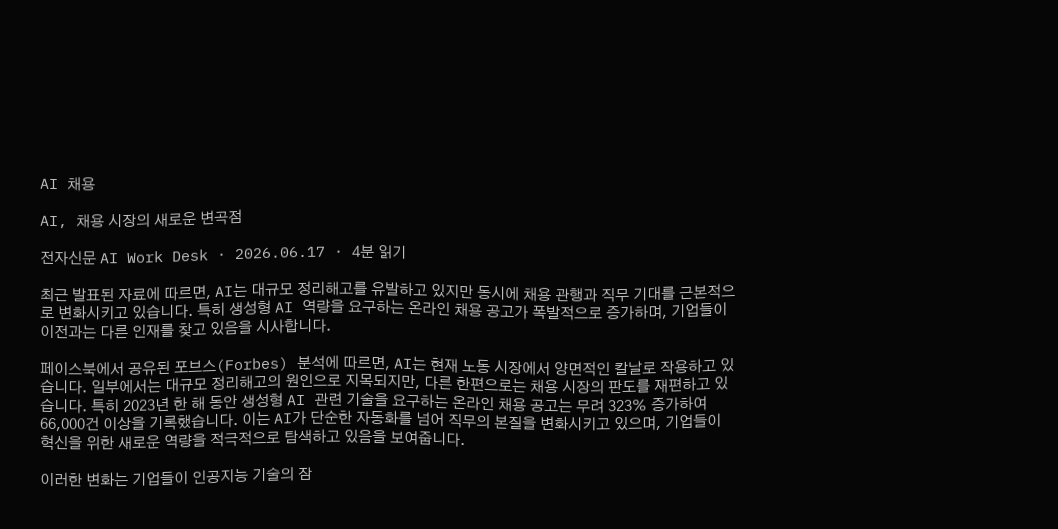AI 채용

AI, 채용 시장의 새로운 변곡점

전자신문 AI Work Desk · 2026.06.17 · 4분 읽기

최근 발표된 자료에 따르면, AI는 대규모 정리해고를 유발하고 있지만 동시에 채용 관행과 직무 기대를 근본적으로 변화시키고 있습니다. 특히 생성형 AI 역량을 요구하는 온라인 채용 공고가 폭발적으로 증가하며, 기업들이 이전과는 다른 인재를 찾고 있음을 시사합니다.

페이스북에서 공유된 포브스(Forbes) 분석에 따르면, AI는 현재 노동 시장에서 양면적인 칼날로 작용하고 있습니다. 일부에서는 대규모 정리해고의 원인으로 지목되지만, 다른 한편으로는 채용 시장의 판도를 재편하고 있습니다. 특히 2023년 한 해 동안 생성형 AI 관련 기술을 요구하는 온라인 채용 공고는 무려 323% 증가하여 66,000건 이상을 기록했습니다. 이는 AI가 단순한 자동화를 넘어 직무의 본질을 변화시키고 있으며, 기업들이 혁신을 위한 새로운 역량을 적극적으로 탐색하고 있음을 보여줍니다.

이러한 변화는 기업들이 인공지능 기술의 잠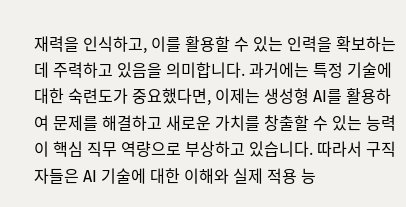재력을 인식하고, 이를 활용할 수 있는 인력을 확보하는 데 주력하고 있음을 의미합니다. 과거에는 특정 기술에 대한 숙련도가 중요했다면, 이제는 생성형 AI를 활용하여 문제를 해결하고 새로운 가치를 창출할 수 있는 능력이 핵심 직무 역량으로 부상하고 있습니다. 따라서 구직자들은 AI 기술에 대한 이해와 실제 적용 능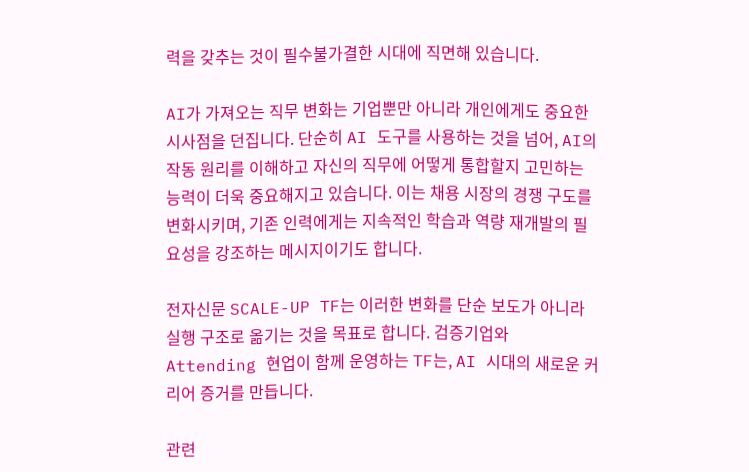력을 갖추는 것이 필수불가결한 시대에 직면해 있습니다.

AI가 가져오는 직무 변화는 기업뿐만 아니라 개인에게도 중요한 시사점을 던집니다. 단순히 AI 도구를 사용하는 것을 넘어, AI의 작동 원리를 이해하고 자신의 직무에 어떻게 통합할지 고민하는 능력이 더욱 중요해지고 있습니다. 이는 채용 시장의 경쟁 구도를 변화시키며, 기존 인력에게는 지속적인 학습과 역량 재개발의 필요성을 강조하는 메시지이기도 합니다.

전자신문 SCALE-UP TF는 이러한 변화를 단순 보도가 아니라 실행 구조로 옮기는 것을 목표로 합니다. 검증기업와 Attending 현업이 함께 운영하는 TF는, AI 시대의 새로운 커리어 증거를 만듭니다.

관련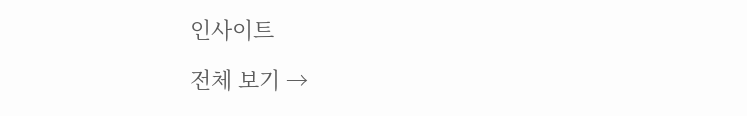인사이트

전체 보기 →